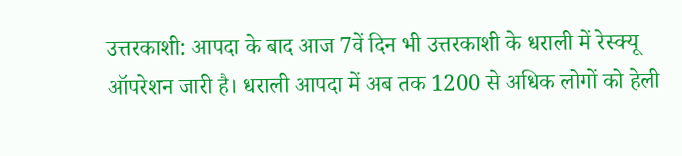उत्तरकाशी: आपदा के बाद आज 7वें दिन भी उत्तरकाशी के धराली में रेस्क्यू ऑपरेशन जारी है। धराली आपदा में अब तक 1200 से अधिक लोगों को हेली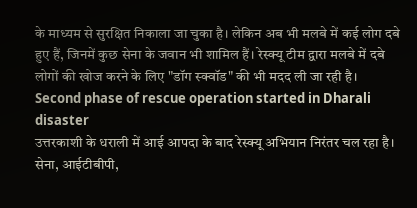के माध्यम से सुरक्षित निकाला जा चुका है। लेकिन अब भी मलबे में कई लोग दबे हुए हैं, जिनमें कुछ सेना के जवान भी शामिल हैं। रेस्क्यू टीम द्वारा मलबे में दबे लोगों की खोज करने के लिए "डॉग स्क्वॉड" की भी मदद ली जा रही है।
Second phase of rescue operation started in Dharali disaster
उत्तरकाशी के धराली में आई आपदा के बाद रेस्क्यू अभियान निरंतर चल रहा है। सेना, आईटीबीपी,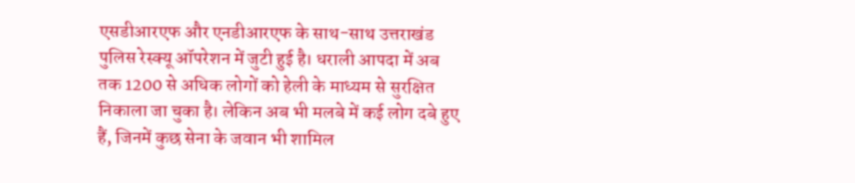एसडीआरएफ और एनडीआरएफ के साथ-साथ उत्तराखंड पुलिस रेस्क्यू ऑपरेशन में जुटी हुई है। धराली आपदा में अब तक 1200 से अधिक लोगों को हेली के माध्यम से सुरक्षित निकाला जा चुका है। लेकिन अब भी मलबे में कई लोग दबे हुए हैं, जिनमें कुछ सेना के जवान भी शामिल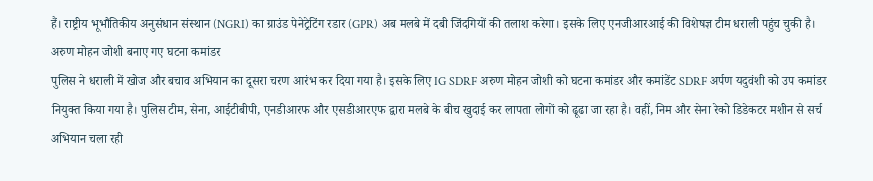हैं। राष्ट्रीय भूभौतिकीय अनुसंधान संस्थान (NGRI) का ग्राउंड पेनेट्रेटिंग रडार (GPR) अब मलबे में दबी जिंदगियों की तलाश करेगा। इसके लिए एनजीआरआई की विशेषज्ञ टीम धराली पहुंच चुकी है।
अरुण मोहन जोशी बनाए गए घटना कमांडर
पुलिस ने धराली में खोज और बचाव अभियान का दूसरा चरण आरंभ कर दिया गया है। इसके लिए IG SDRF अरुण मोहन जोशी को घटना कमांडर और कमांडेंट SDRF अर्पण यदुवंशी को उप कमांडर नियुक्त किया गया है। पुलिस टीम, सेना, आईटीबीपी, एनडीआरफ और एसडीआरएफ द्वारा मलबे के बीच खुदाई कर लापता लोगों को ढूढा जा रहा है। वहीं, निम और सेना रेको डिडेकटर मशीन से सर्च अभियान चला रही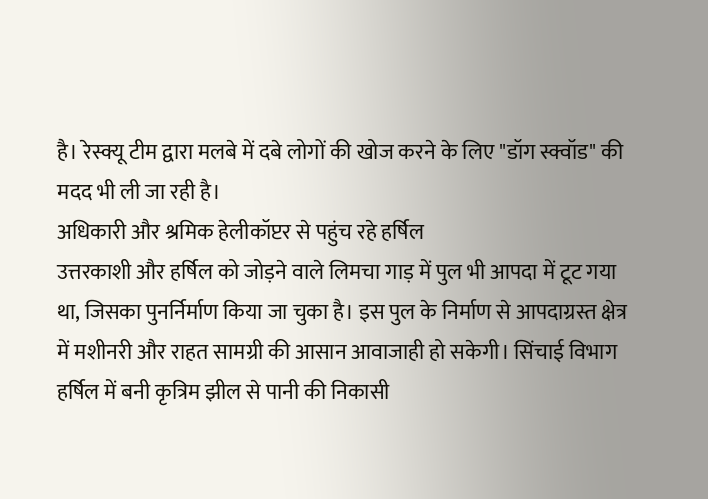है। रेस्क्यू टीम द्वारा मलबे में दबे लोगों की खोज करने के लिए "डॉग स्क्वॉड" की मदद भी ली जा रही है।
अधिकारी और श्रमिक हेलीकॉप्टर से पहुंच रहे हर्षिल
उत्तरकाशी और हर्षिल को जोड़ने वाले लिमचा गाड़ में पुल भी आपदा में टूट गया था, जिसका पुनर्निर्माण किया जा चुका है। इस पुल के निर्माण से आपदाग्रस्त क्षेत्र में मशीनरी और राहत सामग्री की आसान आवाजाही हो सकेगी। सिंचाई विभाग हर्षिल में बनी कृत्रिम झील से पानी की निकासी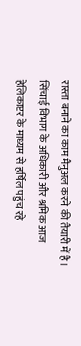रास्ता बनाने का काम मैनुअल करने की तैयारी में है। सिंचाई विभाग के अधिकारी और श्रमिक आज हेलिकाप्टर के माध्यम से हर्षिल पहुंच रहे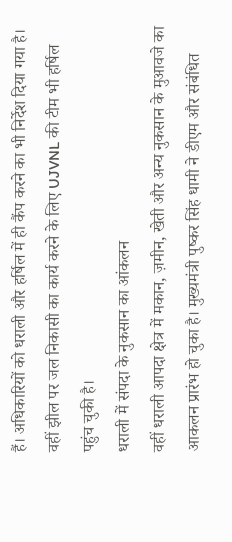हैं। अधिकारियों को धराली और हर्षिल में ही कैंप करने का भी निर्देश दिया गया है। वहीं झील पर जल निकासी का कार्य करने के लिए UJVNL की टीम भी हर्षिल पहुंच चुकी है।
धराली में संपदा के नुकसान का आंकलन
वहीं धराली आपदा क्षेत्र में मकान, ज़मीन, खेती और अन्य नुकसान के मुआवजे का आकलन प्रारंभ हो चुका है। मुख्यमंत्री पुष्कर सिंह धामी ने डीएम और संबंधित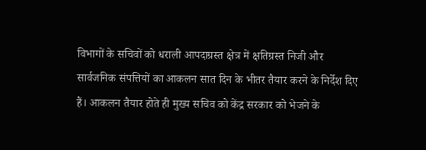विभागों के सचिवों को धराली आपदाग्रस्त क्षेत्र में क्षतिग्रस्त निजी और सार्वजनिक संपत्तियों का आकलन सात दिन के भीतर तैयार करने के निर्देश दिए हैं। आकलन तैयार होते ही मुख्य सचिव को केंद्र सरकार को भेजने के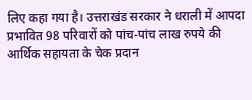लिए कहा गया है। उत्तराखंड सरकार ने धराली में आपदा प्रभावित 98 परिवारों को पांच-पांच लाख रुपये की आर्थिक सहायता के चेक प्रदान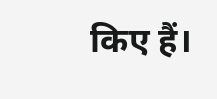किए हैं।